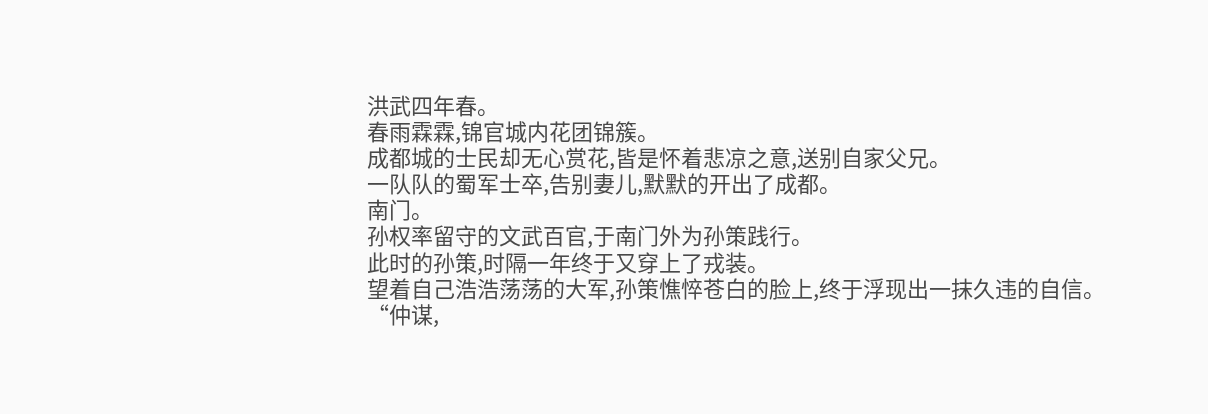洪武四年春。
春雨霖霖,锦官城内花团锦簇。
成都城的士民却无心赏花,皆是怀着悲凉之意,送别自家父兄。
一队队的蜀军士卒,告别妻儿,默默的开出了成都。
南门。
孙权率留守的文武百官,于南门外为孙策践行。
此时的孙策,时隔一年终于又穿上了戎装。
望着自己浩浩荡荡的大军,孙策憔悴苍白的脸上,终于浮现出一抹久违的自信。
“仲谋,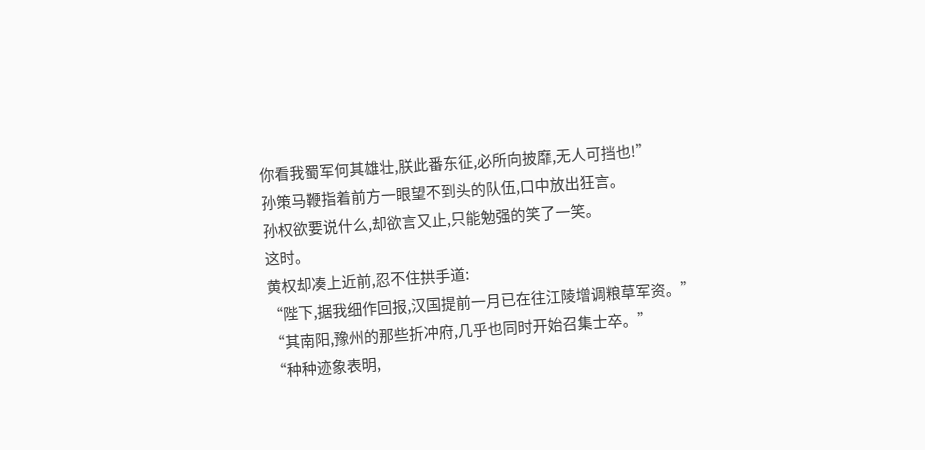你看我蜀军何其雄壮,朕此番东征,必所向披靡,无人可挡也!”
孙策马鞭指着前方一眼望不到头的队伍,口中放出狂言。
孙权欲要说什么,却欲言又止,只能勉强的笑了一笑。
这时。
黄权却凑上近前,忍不住拱手道:
“陛下,据我细作回报,汉国提前一月已在往江陵增调粮草军资。”
“其南阳,豫州的那些折冲府,几乎也同时开始召集士卒。”
“种种迹象表明,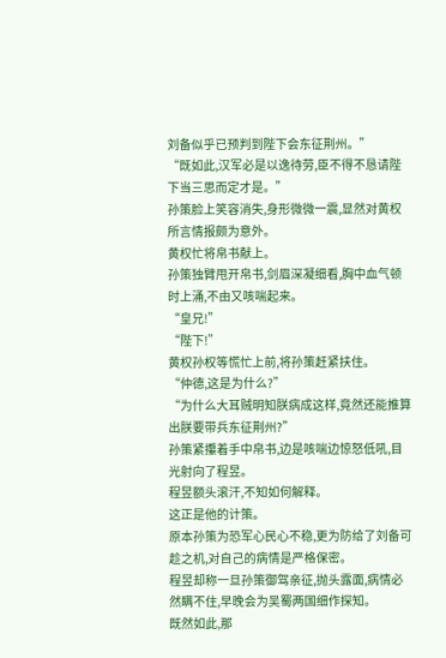刘备似乎已预判到陛下会东征荆州。”
“既如此,汉军必是以逸待劳,臣不得不恳请陛下当三思而定才是。”
孙策脸上笑容消失,身形微微一震,显然对黄权所言情报颇为意外。
黄权忙将帛书献上。
孙策独臂甩开帛书,剑眉深凝细看,胸中血气顿时上涌,不由又咳喘起来。
“皇兄!”
“陛下!”
黄权孙权等慌忙上前,将孙策赶紧扶住。
“仲德,这是为什么?”
“为什么大耳贼明知朕病成这样,竟然还能推算出朕要带兵东征荆州?”
孙策紧攥着手中帛书,边是咳喘边惊怒低吼,目光射向了程昱。
程昱额头滚汗,不知如何解释。
这正是他的计策。
原本孙策为恐军心民心不稳,更为防给了刘备可趁之机,对自己的病情是严格保密。
程昱却称一旦孙策御驾亲征,抛头露面,病情必然瞒不住,早晚会为吴蜀两国细作探知。
既然如此,那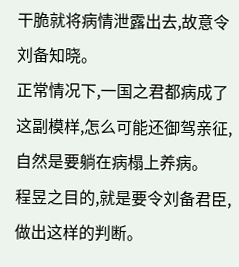干脆就将病情泄露出去,故意令刘备知晓。
正常情况下,一国之君都病成了这副模样,怎么可能还御驾亲征,自然是要躺在病榻上养病。
程昱之目的,就是要令刘备君臣,做出这样的判断。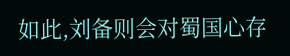如此,刘备则会对蜀国心存